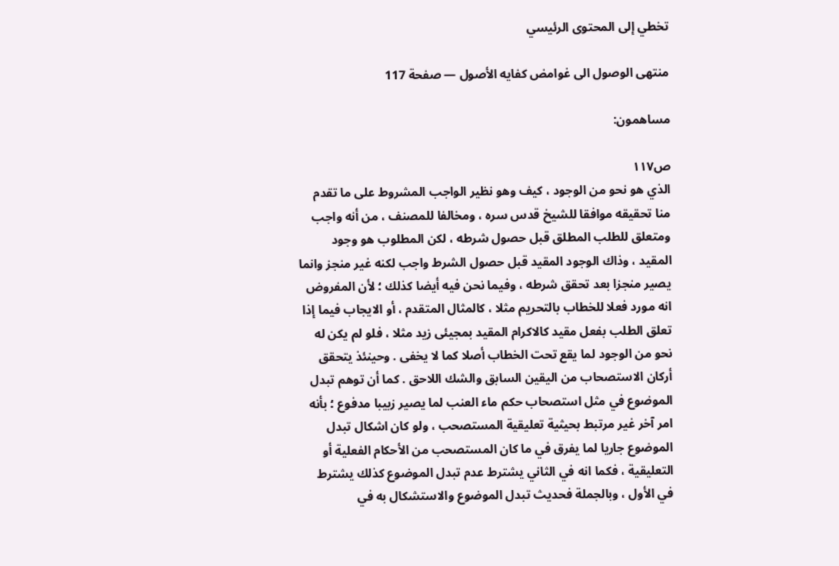تخطي إلى المحتوى الرئيسي

منتهى الوصول الى غوامض كفايه الأصول — صفحة 117

مساهمون:

ص١١٧
الذي هو نحو من الوجود ، كيف وهو نظير الواجب المشروط على ما تقدم منا تحقيقه موافقا للشيخ قدس سره ، ومخالفا للمصنف ، من أنه واجب ومتعلق للطلب المطلق قبل حصول شرطه ، لكن المطلوب هو وجود المقيد ، وذاك الوجود المقيد قبل حصول الشرط واجب لكنه غير منجز وانما يصير منجزا بعد تحقق شرطه ، وفيما نحن فيه أيضا كذلك ؛ لأن المفروض انه مورد فعلا للخطاب بالتحريم مثلا ، كالمثال المتقدم ، أو الايجاب فيما إذا تعلق الطلب بفعل مقيد كالاكرام المقيد بمجيئى زيد مثلا ، فلو لم يكن له نحو من الوجود لما يقع تحت الخطاب أصلا كما لا يخفى . وحينئذ يتحقق أركان الاستصحاب من اليقين السابق والشك اللاحق . كما أن توهم تبدل الموضوع في مثل استصحاب حكم ماء العنب لما يصير زبيبا مدفوع ؛ بأنه امر آخر غير مرتبط بحيثية تعليقية المستصحب ، ولو كان اشكال تبدل الموضوع جاريا لما يفرق في ما كان المستصحب من الأحكام الفعلية أو التعليقية ، فكما انه في الثاني يشترط عدم تبدل الموضوع كذلك يشترط في الأول ، وبالجملة فحديث تبدل الموضوع والاستشكال به في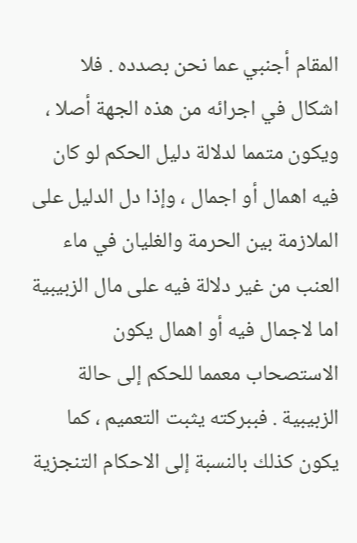المقام أجنبي عما نحن بصدده . فلا اشكال في اجرائه من هذه الجهة أصلا ، ويكون متمما لدلالة دليل الحكم لو كان فيه اهمال أو اجمال ، وإذا دل الدليل على الملازمة بين الحرمة والغليان في ماء العنب من غير دلالة فيه على مال الزبيبية اما لاجمال فيه أو اهمال يكون الاستصحاب معمما للحكم إلى حالة الزبيبية . فببركته يثبت التعميم ، كما يكون كذلك بالنسبة إلى الاحكام التنجزية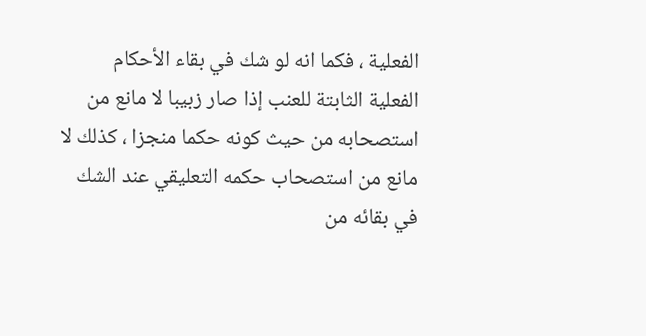الفعلية ، فكما انه لو شك في بقاء الأحكام الفعلية الثابتة للعنب إذا صار زبيبا لا مانع من استصحابه من حيث كونه حكما منجزا ، كذلك لا مانع من استصحاب حكمه التعليقي عند الشك في بقائه من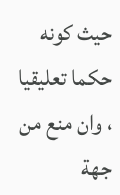حيث كونه حكما تعليقيا ، وان منع من جهة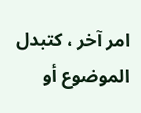امر آخر ، كتبدل الموضوع أو